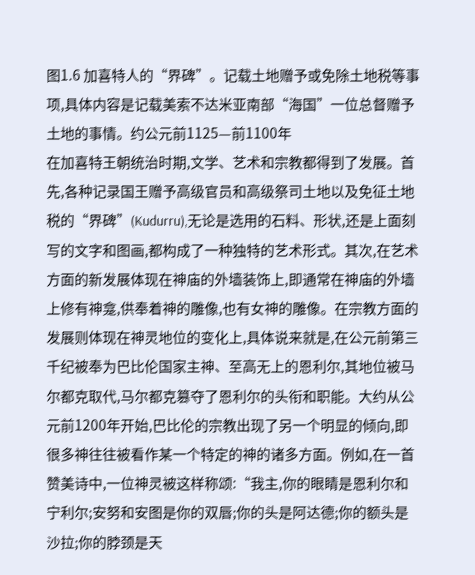图1.6 加喜特人的“界碑”。记载土地赠予或免除土地税等事项,具体内容是记载美索不达米亚南部“海国”一位总督赠予土地的事情。约公元前1125—前1100年
在加喜特王朝统治时期,文学、艺术和宗教都得到了发展。首先,各种记录国王赠予高级官员和高级祭司土地以及免征土地税的“界碑”(Kudurru),无论是选用的石料、形状,还是上面刻写的文字和图画,都构成了一种独特的艺术形式。其次,在艺术方面的新发展体现在神庙的外墙装饰上,即通常在神庙的外墙上修有神龛,供奉着神的雕像,也有女神的雕像。在宗教方面的发展则体现在神灵地位的变化上,具体说来就是,在公元前第三千纪被奉为巴比伦国家主神、至高无上的恩利尔,其地位被马尔都克取代,马尔都克篡夺了恩利尔的头衔和职能。大约从公元前1200年开始,巴比伦的宗教出现了另一个明显的倾向,即很多神往往被看作某一个特定的神的诸多方面。例如,在一首赞美诗中,一位神灵被这样称颂:“我主,你的眼睛是恩利尔和宁利尔;安努和安图是你的双唇;你的头是阿达德;你的额头是沙拉;你的脖颈是天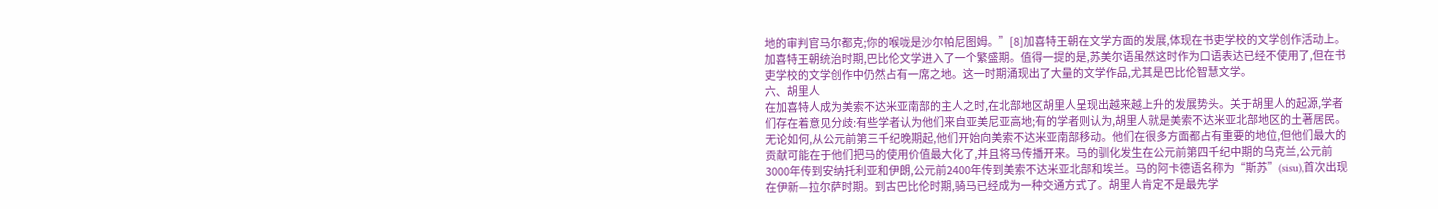地的审判官马尔都克;你的喉咙是沙尔帕尼图姆。”[8]加喜特王朝在文学方面的发展,体现在书吏学校的文学创作活动上。加喜特王朝统治时期,巴比伦文学进入了一个繁盛期。值得一提的是,苏美尔语虽然这时作为口语表达已经不使用了,但在书吏学校的文学创作中仍然占有一席之地。这一时期涌现出了大量的文学作品,尤其是巴比伦智慧文学。
六、胡里人
在加喜特人成为美索不达米亚南部的主人之时,在北部地区胡里人呈现出越来越上升的发展势头。关于胡里人的起源,学者们存在着意见分歧:有些学者认为他们来自亚美尼亚高地;有的学者则认为,胡里人就是美索不达米亚北部地区的土著居民。无论如何,从公元前第三千纪晚期起,他们开始向美索不达米亚南部移动。他们在很多方面都占有重要的地位,但他们最大的贡献可能在于他们把马的使用价值最大化了,并且将马传播开来。马的驯化发生在公元前第四千纪中期的乌克兰,公元前3000年传到安纳托利亚和伊朗,公元前2400年传到美索不达米亚北部和埃兰。马的阿卡德语名称为“斯苏”(sisu),首次出现在伊新—拉尔萨时期。到古巴比伦时期,骑马已经成为一种交通方式了。胡里人肯定不是最先学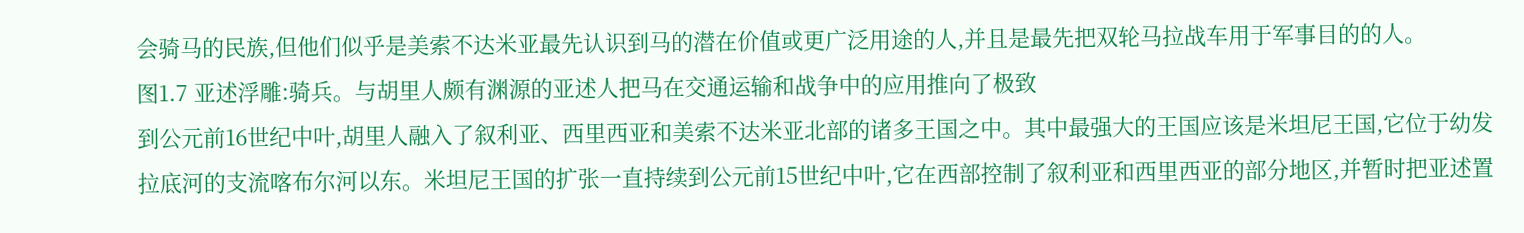会骑马的民族,但他们似乎是美索不达米亚最先认识到马的潜在价值或更广泛用途的人,并且是最先把双轮马拉战车用于军事目的的人。
图1.7 亚述浮雕:骑兵。与胡里人颇有渊源的亚述人把马在交通运输和战争中的应用推向了极致
到公元前16世纪中叶,胡里人融入了叙利亚、西里西亚和美索不达米亚北部的诸多王国之中。其中最强大的王国应该是米坦尼王国,它位于幼发拉底河的支流喀布尔河以东。米坦尼王国的扩张一直持续到公元前15世纪中叶,它在西部控制了叙利亚和西里西亚的部分地区,并暂时把亚述置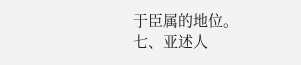于臣属的地位。
七、亚述人